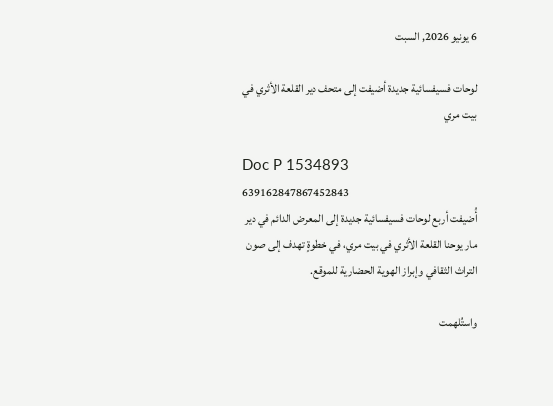6 يونيو 2026, السبت

لوحات فسيفسائية جديدة أضيفت إلى متحف دير القلعة الأثري في بيت مري

Doc P 1534893 639162847867452843
أُضيفت أربع لوحات فسيفسائية جديدة إلى المعرض الدائم في دير مار يوحنا القلعة الأثري في بيت مري، في خطوةٍ تهدف إلى صون التراث الثقافي وإبراز الهوية الحضارية للموقع.

واستُلهمت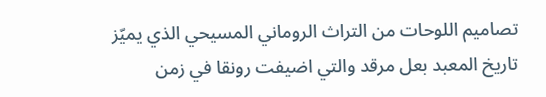تصاميم اللوحات من التراث الروماني المسيحي الذي يميّز تاريخ المعبد بعل مرقد والتي اضيفت رونقا في زمن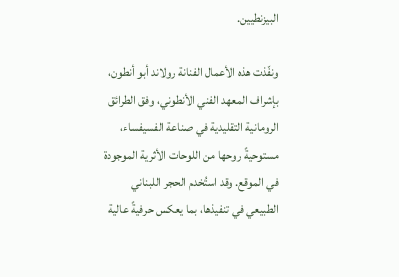البيزنطيين.

ونفّذت هذه الأعمال الفنانة رولاند أبو أنطون، بإشراف المعهد الفني الأنطوني، وفق الطرائق الرومانية التقليدية في صناعة الفسيفساء، مستوحيةً روحها من اللوحات الأثرية الموجودة في الموقع. وقد استُخدم الحجر اللبناني الطبيعي في تنفيذها، بما يعكس حرفيةً عالية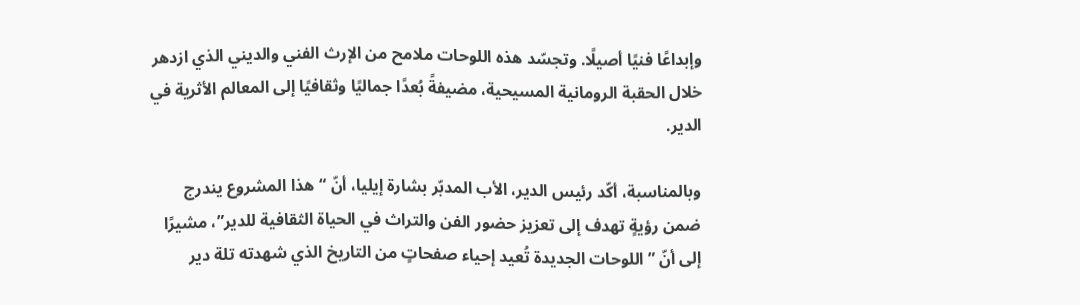وإبداعًا فنيًا أصيلًا. وتجسّد هذه اللوحات ملامح من الإرث الفني والديني الذي ازدهر خلال الحقبة الرومانية المسيحية، مضيفةً بُعدًا جماليًا وثقافيًا إلى المعالم الأثرية في الدير.

وبالمناسبة، أكّد رئيس الدير، الأب المدبّر بشارة إيليا، أنّ “هذا المشروع يندرج ضمن رؤيةٍ تهدف إلى تعزيز حضور الفن والتراث في الحياة الثقافية للدير”، مشيرًا إلى أنّ ” اللوحات الجديدة تُعيد إحياء صفحاتٍ من التاريخ الذي شهدته تلة دير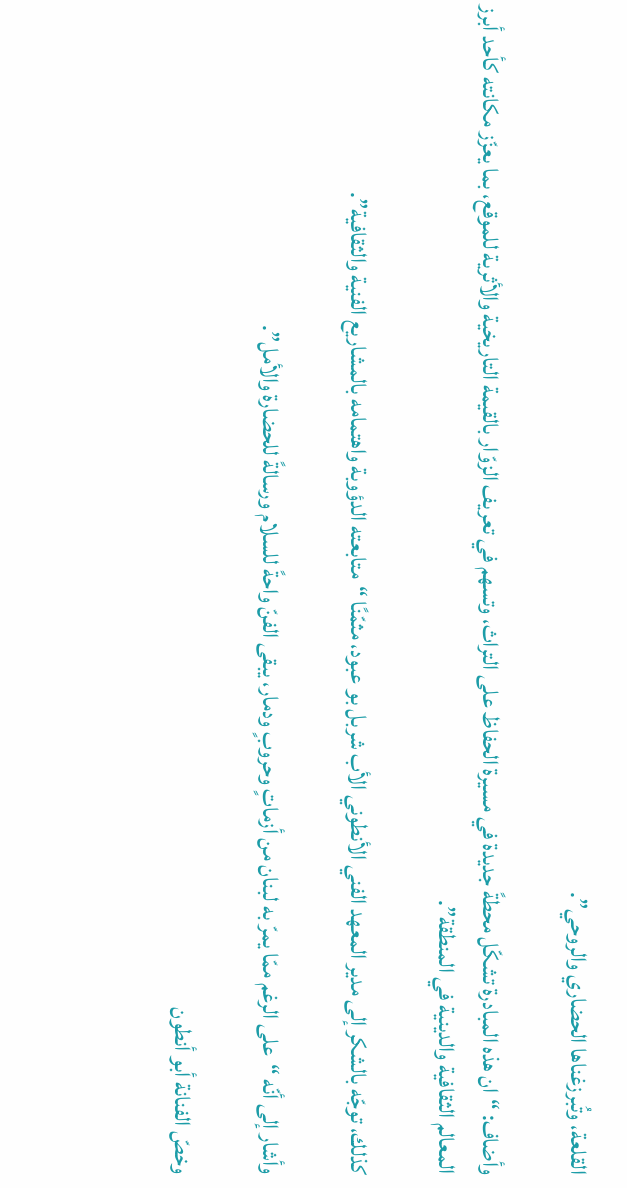القلعة، وتُبرزغناها الحضاري والروحي”.

وأضاف: “ان هذه المبادرة تشكّل محطةً جديدة في مسيرة الحفاظ على التراث، وتسهم في تعريف الزوّار بالقيمة التاريخية والأثرية للموقع، بما يعزّز مكانته كأحد أبرز المعالم الثقافية والدينية في المنطقة”.

كذلك، توجّه بالشكر إلى مدير المعهد الفني الأنطوني الأب شربل بو عبود، مثمّنًا “متابعته الدؤوبة واهتمامه بالمشاريع الفنية والثقافية”.

وأشار إلى أنّه “على الرغم ممّا يمرّ به لبنان من أزماتٍ وحروبٍ ودمار، يبقى الفنّ واحةً للسلام ورسالةً للحضارة والأمل”.

وخصّ الفنانة أبو أنطون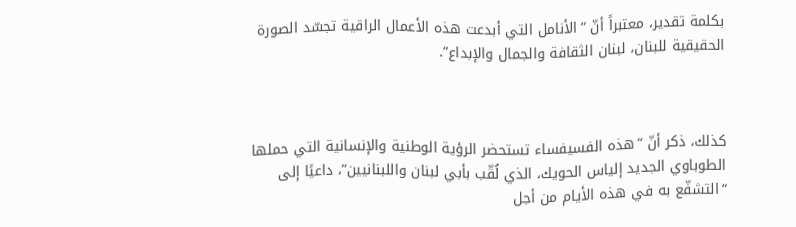بكلمة تقدير، معتبراً أنّ “الأنامل التي أبدعت هذه الأعمال الراقية تجسّد الصورة الحقيقية للبنان، لبنان الثقافة والجمال والإبداع”.



كذلك، ذكر أنّ “هذه الفسيفساء تستحضر الرؤية الوطنية والإنسانية التي حملها الطوباوي الجديد إلياس الحويك، الذي لُقّب بأبي لبنان واللبنانيين”، داعيًا إلى “التشفّع به في هذه الأيام من أجل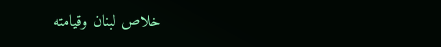خلاص لبنان وقيامته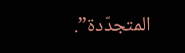المتجدّدة”.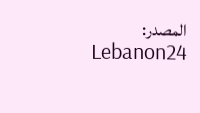المصدر: Lebanon24